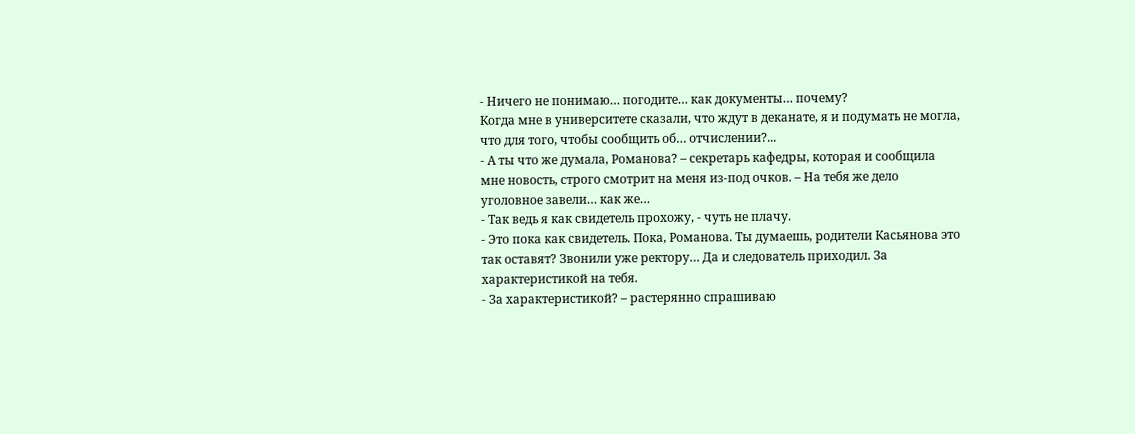- Ничего не понимаю… погодите… как документы… почему?
Когда мне в университете сказали, что ждут в деканате, я и подумать не могла, что для того, чтобы сообщить об… отчислении?...
- А ты что же думала, Романова? – секретарь кафедры, которая и сообщила мне новость, строго смотрит на меня из-под очков. – На тебя же дело уголовное завели… как же…
- Так ведь я как свидетель прохожу, - чуть не плачу.
- Это пока как свидетель. Пока, Романова. Ты думаешь, родители Касьянова это так оставят? Звонили уже ректору… Да и следователь приходил. За характеристикой на тебя.
- За характеристикой? – растерянно спрашиваю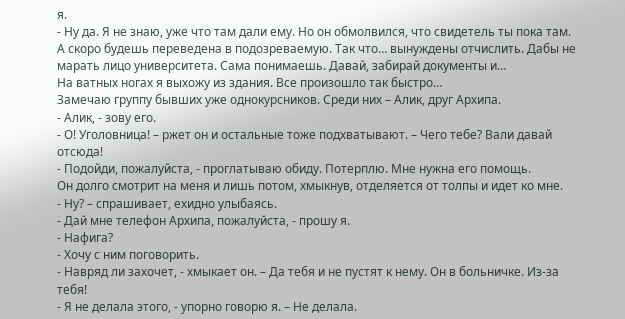я.
- Ну да. Я не знаю, уже что там дали ему. Но он обмолвился, что свидетель ты пока там. А скоро будешь переведена в подозреваемую. Так что… вынуждены отчислить. Дабы не марать лицо университета. Сама понимаешь. Давай, забирай документы и…
На ватных ногах я выхожу из здания. Все произошло так быстро…
Замечаю группу бывших уже однокурсников. Среди них – Алик, друг Архипа.
- Алик, - зову его.
- О! Уголовница! – ржет он и остальные тоже подхватывают. – Чего тебе? Вали давай отсюда!
- Подойди, пожалуйста, - проглатываю обиду. Потерплю. Мне нужна его помощь.
Он долго смотрит на меня и лишь потом, хмыкнув, отделяется от толпы и идет ко мне.
- Ну? – спрашивает, ехидно улыбаясь.
- Дай мне телефон Архипа, пожалуйста, - прошу я.
- Нафига?
- Хочу с ним поговорить.
- Навряд ли захочет, - хмыкает он. – Да тебя и не пустят к нему. Он в больничке. Из-за тебя!
- Я не делала этого, - упорно говорю я. – Не делала.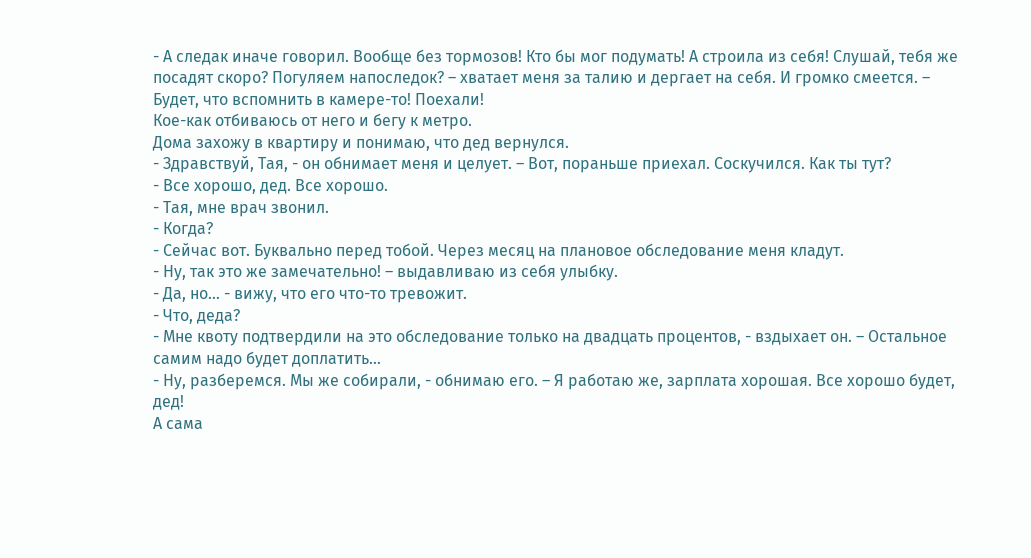- А следак иначе говорил. Вообще без тормозов! Кто бы мог подумать! А строила из себя! Слушай, тебя же посадят скоро? Погуляем напоследок? – хватает меня за талию и дергает на себя. И громко смеется. – Будет, что вспомнить в камере-то! Поехали!
Кое-как отбиваюсь от него и бегу к метро.
Дома захожу в квартиру и понимаю, что дед вернулся.
- Здравствуй, Тая, - он обнимает меня и целует. – Вот, пораньше приехал. Соскучился. Как ты тут?
- Все хорошо, дед. Все хорошо.
- Тая, мне врач звонил.
- Когда?
- Сейчас вот. Буквально перед тобой. Через месяц на плановое обследование меня кладут.
- Ну, так это же замечательно! – выдавливаю из себя улыбку.
- Да, но… - вижу, что его что-то тревожит.
- Что, деда?
- Мне квоту подтвердили на это обследование только на двадцать процентов, - вздыхает он. – Остальное самим надо будет доплатить…
- Ну, разберемся. Мы же собирали, - обнимаю его. – Я работаю же, зарплата хорошая. Все хорошо будет, дед!
А сама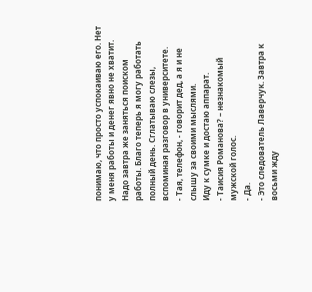понимаю, что просто успокаиваю его. Нет у меня работы и денег явно не хватит. Надо завтра же заняться поиском работы. Благо теперь я могу работать полный день. Сглатываю слезы, вспоминая разговор в университете.
- Тая, телефон, - говорит дед, а я и не слышу за своими мыслями.
Иду к сумке и достаю аппарат.
- Таисия Романова? – незнакомый мужской голос.
- Да.
- Это следователь Лаверчук. Завтра к восьми жду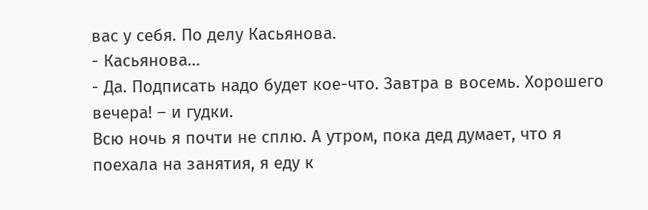вас у себя. По делу Касьянова.
- Касьянова…
- Да. Подписать надо будет кое-что. Завтра в восемь. Хорошего вечера! – и гудки.
Всю ночь я почти не сплю. А утром, пока дед думает, что я поехала на занятия, я еду к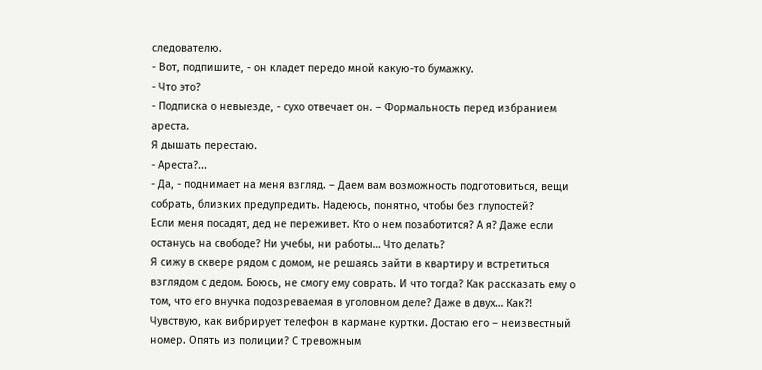следователю.
- Вот, подпишите, - он кладет передо мной какую-то бумажку.
- Что это?
- Подписка о невыезде, - сухо отвечает он. – Формальность перед избранием ареста.
Я дышать перестаю.
- Ареста?...
- Да, - поднимает на меня взгляд. – Даем вам возможность подготовиться, вещи собрать, близких предупредить. Надеюсь, понятно, чтобы без глупостей?
Если меня посадят, дед не переживет. Кто о нем позаботится? А я? Даже если останусь на свободе? Ни учебы, ни работы… Что делать?
Я сижу в сквере рядом с домом, не решаясь зайти в квартиру и встретиться взглядом с дедом. Боюсь, не смогу ему соврать. И что тогда? Как рассказать ему о том, что его внучка подозреваемая в уголовном деле? Даже в двух… Как?!
Чувствую, как вибрирует телефон в кармане куртки. Достаю его – неизвестный номер. Опять из полиции? С тревожным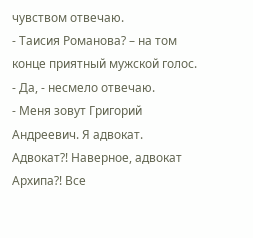чувством отвечаю.
- Таисия Романова? – на том конце приятный мужской голос.
- Да, - несмело отвечаю.
- Меня зовут Григорий Андреевич. Я адвокат.
Адвокат?! Наверное, адвокат Архипа?! Все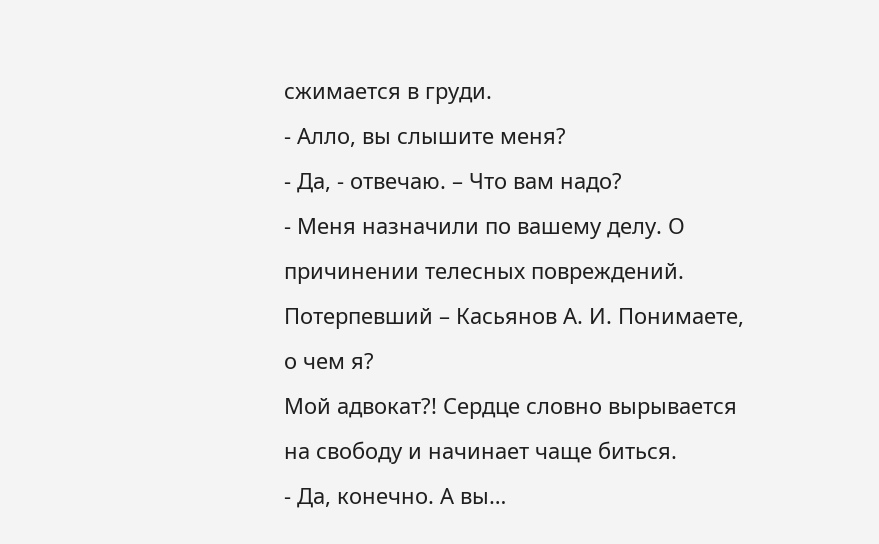сжимается в груди.
- Алло, вы слышите меня?
- Да, - отвечаю. – Что вам надо?
- Меня назначили по вашему делу. О причинении телесных повреждений. Потерпевший – Касьянов А. И. Понимаете, о чем я?
Мой адвокат?! Сердце словно вырывается на свободу и начинает чаще биться.
- Да, конечно. А вы…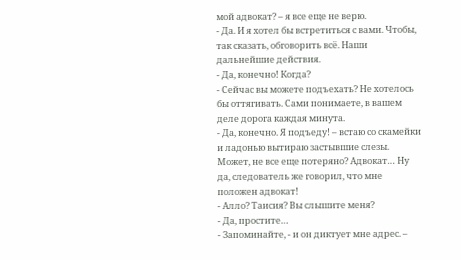мой адвокат? – я все еще не верю.
- Да. И я хотел бы встретиться с вами. Чтобы, так сказать, обговорить всё. Наши дальнейшие действия.
- Да, конечно! Когда?
- Сейчас вы можете подъехать? Не хотелось бы оттягивать. Сами понимаете, в вашем деле дорога каждая минута.
- Да, конечно. Я подъеду! – встаю со скамейки и ладонью вытираю застывшие слезы. Может, не все еще потеряно? Адвокат… Ну да, следователь же говорил, что мне положен адвокат!
- Алло? Таисия? Вы слышите меня?
- Да, простите…
- Запоминайте, - и он диктует мне адрес. –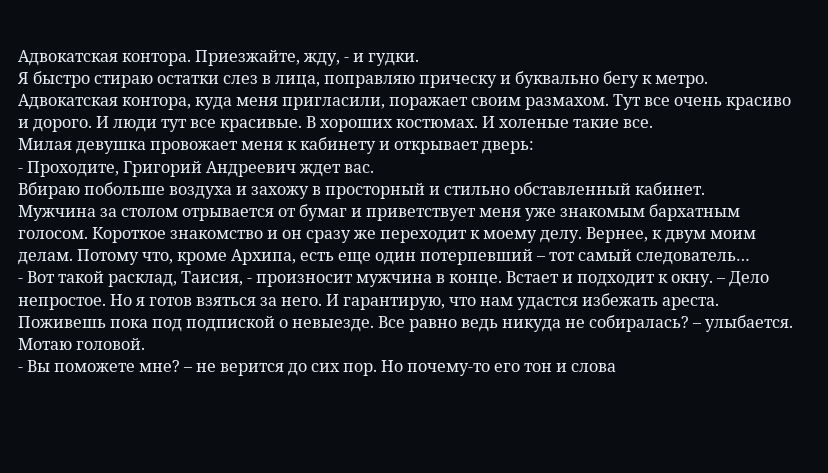Адвокатская контора. Приезжайте, жду, - и гудки.
Я быстро стираю остатки слез в лица, поправляю прическу и буквально бегу к метро.
Адвокатская контора, куда меня пригласили, поражает своим размахом. Тут все очень красиво и дорого. И люди тут все красивые. В хороших костюмах. И холеные такие все.
Милая девушка провожает меня к кабинету и открывает дверь:
- Проходите, Григорий Андреевич ждет вас.
Вбираю побольше воздуха и захожу в просторный и стильно обставленный кабинет.
Мужчина за столом отрывается от бумаг и приветствует меня уже знакомым бархатным голосом. Короткое знакомство и он сразу же переходит к моему делу. Вернее, к двум моим делам. Потому что, кроме Архипа, есть еще один потерпевший – тот самый следователь…
- Вот такой расклад, Таисия, - произносит мужчина в конце. Встает и подходит к окну. – Дело непростое. Но я готов взяться за него. И гарантирую, что нам удастся избежать ареста. Поживешь пока под подпиской о невыезде. Все равно ведь никуда не собиралась? – улыбается.
Мотаю головой.
- Вы поможете мне? – не верится до сих пор. Но почему-то его тон и слова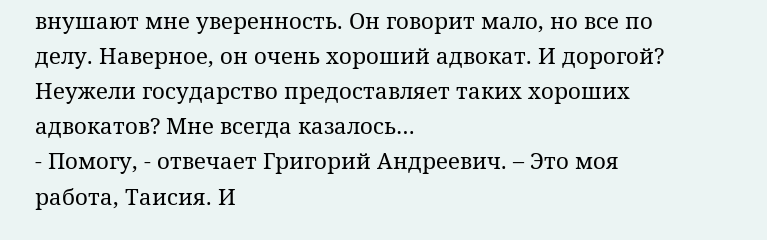внушают мне уверенность. Он говорит мало, но все по делу. Наверное, он очень хороший адвокат. И дорогой? Неужели государство предоставляет таких хороших адвокатов? Мне всегда казалось…
- Помогу, - отвечает Григорий Андреевич. – Это моя работа, Таисия. И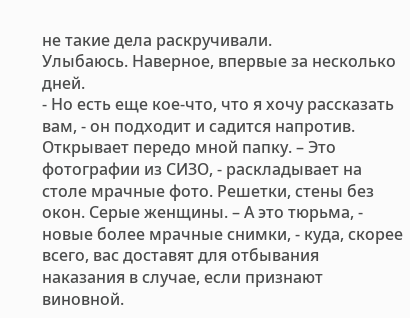не такие дела раскручивали.
Улыбаюсь. Наверное, впервые за несколько дней.
- Но есть еще кое-что, что я хочу рассказать вам, - он подходит и садится напротив. Открывает передо мной папку. – Это фотографии из СИЗО, - раскладывает на столе мрачные фото. Решетки, стены без окон. Серые женщины. – А это тюрьма, - новые более мрачные снимки, - куда, скорее всего, вас доставят для отбывания наказания в случае, если признают виновной.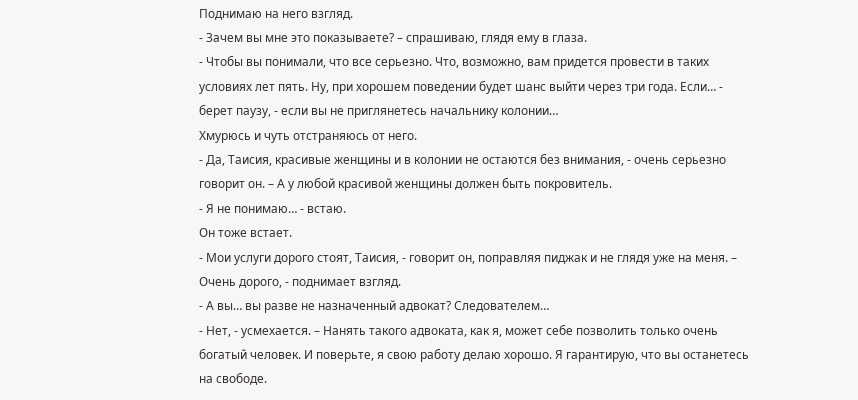Поднимаю на него взгляд.
- Зачем вы мне это показываете? – спрашиваю, глядя ему в глаза.
- Чтобы вы понимали, что все серьезно. Что, возможно, вам придется провести в таких условиях лет пять. Ну, при хорошем поведении будет шанс выйти через три года. Если… - берет паузу, - если вы не приглянетесь начальнику колонии…
Хмурюсь и чуть отстраняюсь от него.
- Да, Таисия, красивые женщины и в колонии не остаются без внимания, - очень серьезно говорит он. – А у любой красивой женщины должен быть покровитель.
- Я не понимаю… - встаю.
Он тоже встает.
- Мои услуги дорого стоят, Таисия, - говорит он, поправляя пиджак и не глядя уже на меня. – Очень дорого, - поднимает взгляд.
- А вы… вы разве не назначенный адвокат? Следователем…
- Нет, - усмехается. – Нанять такого адвоката, как я, может себе позволить только очень богатый человек. И поверьте, я свою работу делаю хорошо. Я гарантирую, что вы останетесь на свободе.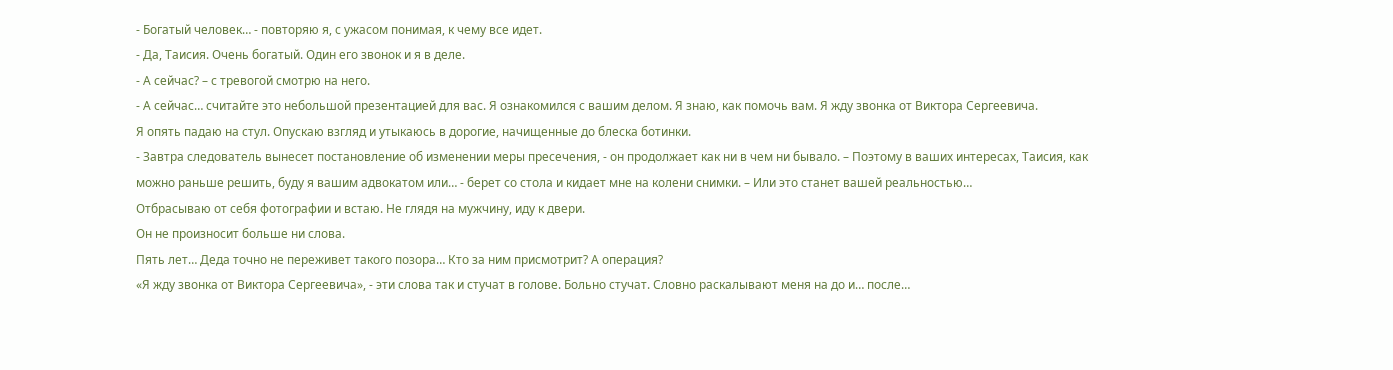- Богатый человек… - повторяю я, с ужасом понимая, к чему все идет.
- Да, Таисия. Очень богатый. Один его звонок и я в деле.
- А сейчас? – с тревогой смотрю на него.
- А сейчас… считайте это небольшой презентацией для вас. Я ознакомился с вашим делом. Я знаю, как помочь вам. Я жду звонка от Виктора Сергеевича.
Я опять падаю на стул. Опускаю взгляд и утыкаюсь в дорогие, начищенные до блеска ботинки.
- Завтра следователь вынесет постановление об изменении меры пресечения, - он продолжает как ни в чем ни бывало. – Поэтому в ваших интересах, Таисия, как можно раньше решить, буду я вашим адвокатом или… - берет со стола и кидает мне на колени снимки. – Или это станет вашей реальностью…
Отбрасываю от себя фотографии и встаю. Не глядя на мужчину, иду к двери.
Он не произносит больше ни слова.
Пять лет… Деда точно не переживет такого позора… Кто за ним присмотрит? А операция?
«Я жду звонка от Виктора Сергеевича», - эти слова так и стучат в голове. Больно стучат. Словно раскалывают меня на до и… после…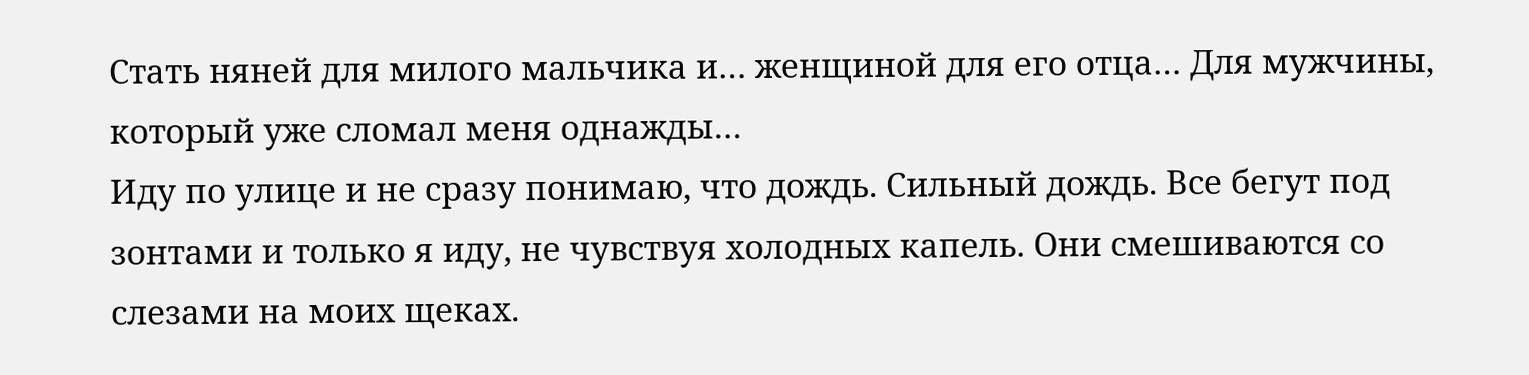Стать няней для милого мальчика и… женщиной для его отца… Для мужчины, который уже сломал меня однажды…
Иду по улице и не сразу понимаю, что дождь. Сильный дождь. Все бегут под зонтами и только я иду, не чувствуя холодных капель. Они смешиваются со слезами на моих щеках.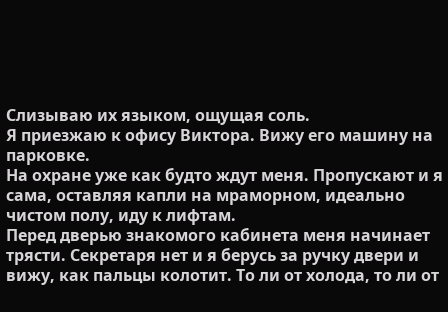Слизываю их языком, ощущая соль.
Я приезжаю к офису Виктора. Вижу его машину на парковке.
На охране уже как будто ждут меня. Пропускают и я сама, оставляя капли на мраморном, идеально чистом полу, иду к лифтам.
Перед дверью знакомого кабинета меня начинает трясти. Секретаря нет и я берусь за ручку двери и вижу, как пальцы колотит. То ли от холода, то ли от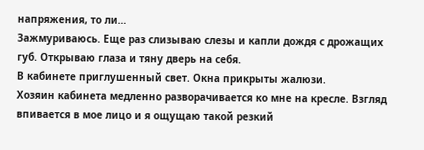напряжения, то ли…
Зажмуриваюсь. Еще раз слизываю слезы и капли дождя с дрожащих губ. Открываю глаза и тяну дверь на себя.
В кабинете приглушенный свет. Окна прикрыты жалюзи.
Хозяин кабинета медленно разворачивается ко мне на кресле. Взгляд впивается в мое лицо и я ощущаю такой резкий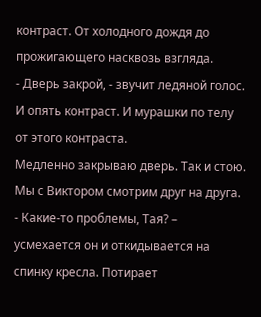контраст. От холодного дождя до прожигающего насквозь взгляда.
- Дверь закрой, - звучит ледяной голос. И опять контраст. И мурашки по телу от этого контраста.
Медленно закрываю дверь. Так и стою. Мы с Виктором смотрим друг на друга.
- Какие-то проблемы, Тая? – усмехается он и откидывается на спинку кресла. Потирает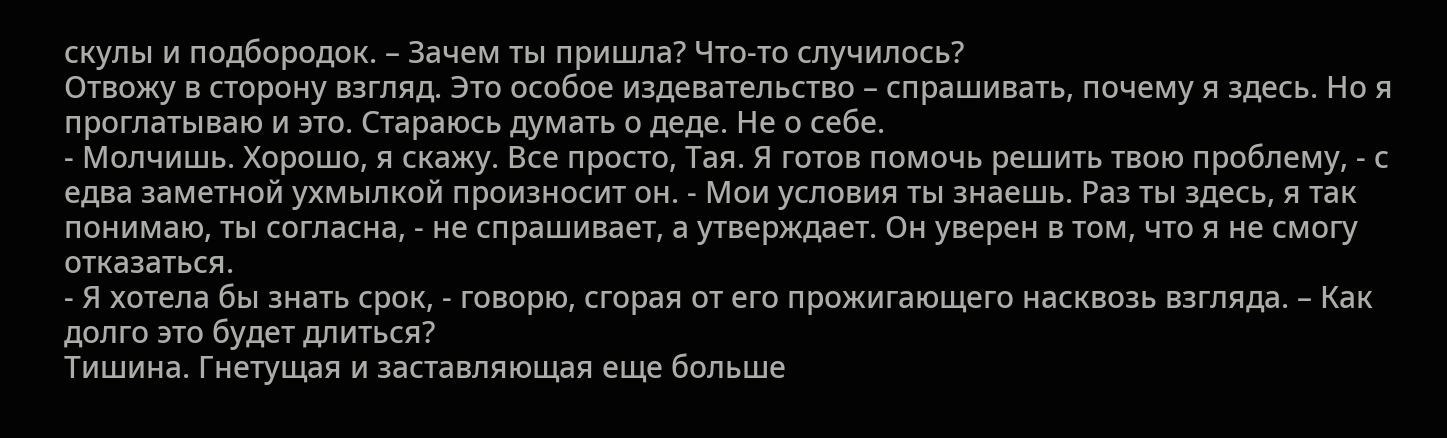скулы и подбородок. – Зачем ты пришла? Что-то случилось?
Отвожу в сторону взгляд. Это особое издевательство – спрашивать, почему я здесь. Но я проглатываю и это. Стараюсь думать о деде. Не о себе.
- Молчишь. Хорошо, я скажу. Все просто, Тая. Я готов помочь решить твою проблему, - с едва заметной ухмылкой произносит он. - Мои условия ты знаешь. Раз ты здесь, я так понимаю, ты согласна, - не спрашивает, а утверждает. Он уверен в том, что я не смогу отказаться.
- Я хотела бы знать срок, - говорю, сгорая от его прожигающего насквозь взгляда. – Как долго это будет длиться?
Тишина. Гнетущая и заставляющая еще больше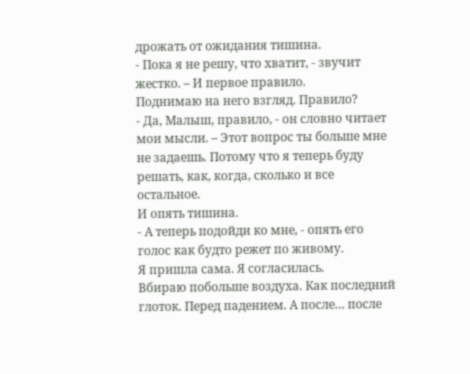дрожать от ожидания тишина.
- Пока я не решу, что хватит, - звучит жестко. – И первое правило.
Поднимаю на него взгляд. Правило?
- Да, Малыш, правило, - он словно читает мои мысли. – Этот вопрос ты больше мне не задаешь. Потому что я теперь буду решать, как, когда, сколько и все остальное.
И опять тишина.
- А теперь подойди ко мне, - опять его голос как будто режет по живому.
Я пришла сама. Я согласилась.
Вбираю побольше воздуха. Как последний глоток. Перед падением. А после… после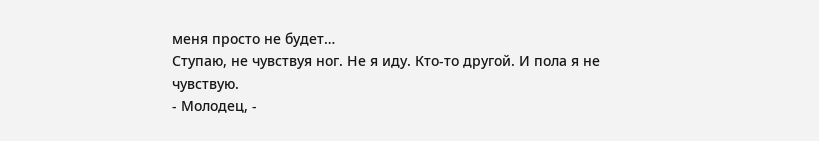меня просто не будет…
Ступаю, не чувствуя ног. Не я иду. Кто-то другой. И пола я не чувствую.
- Молодец, -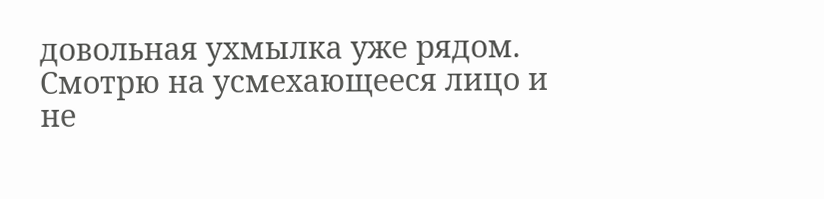довольная ухмылка уже рядом.
Смотрю на усмехающееся лицо и не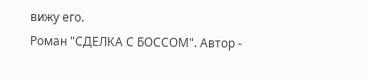вижу его.
Роман "СДЕЛКА С БОССОМ". Автор -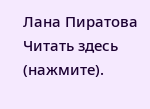Лана Пиратова
Читать здесь (нажмите).